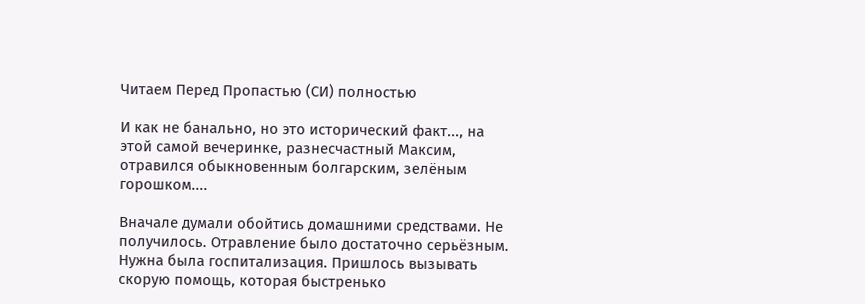Читаем Перед Пропастью (СИ) полностью

И как не банально, но это исторический факт..., на этой самой вечеринке, разнесчастный Максим, отравился обыкновенным болгарским, зелёным горошком....

Вначале думали обойтись домашними средствами. Не получилось. Отравление было достаточно серьёзным. Нужна была госпитализация. Пришлось вызывать скорую помощь, которая быстренько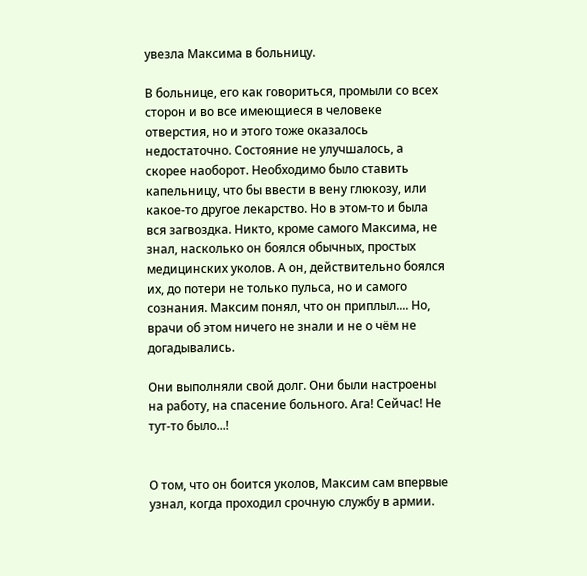увезла Максима в больницу.

В больнице, его как говориться, промыли со всех сторон и во все имеющиеся в человеке отверстия, но и этого тоже оказалось недостаточно. Состояние не улучшалось, а скорее наоборот. Необходимо было ставить капельницу, что бы ввести в вену глюкозу, или какое-то другое лекарство. Но в этом-то и была вся загвоздка. Никто, кроме самого Максима, не знал, насколько он боялся обычных, простых медицинских уколов. А он, действительно боялся их, до потери не только пульса, но и самого сознания. Максим понял, что он приплыл.... Но, врачи об этом ничего не знали и не о чём не догадывались.

Они выполняли свой долг. Они были настроены на работу, на спасение больного. Ага! Сейчас! Не тут-то было...!


О том, что он боится уколов, Максим сам впервые узнал, когда проходил срочную службу в армии.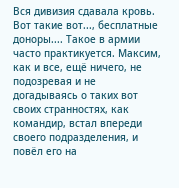Вся дивизия сдавала кровь. Вот такие вот..., бесплатные доноры.... Такое в армии часто практикуется. Максим, как и все, ещё ничего, не подозревая и не догадываясь о таких вот своих странностях, как командир, встал впереди своего подразделения, и повёл его на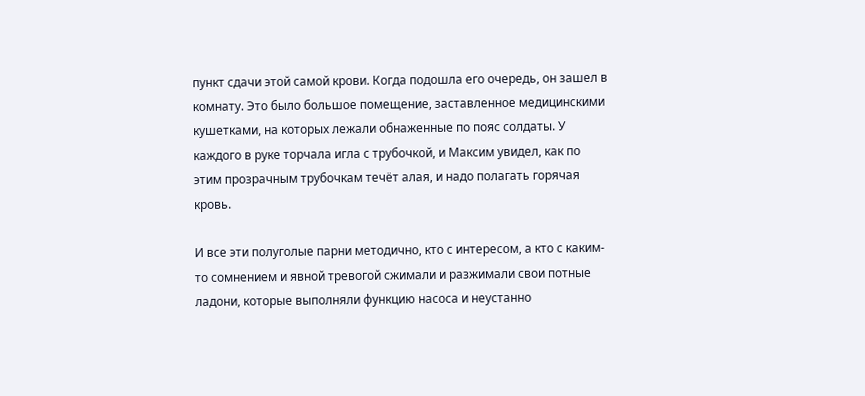пункт сдачи этой самой крови. Когда подошла его очередь, он зашел в комнату. Это было большое помещение, заставленное медицинскими кушетками, на которых лежали обнаженные по пояс солдаты. У каждого в руке торчала игла с трубочкой, и Максим увидел, как по этим прозрачным трубочкам течёт алая, и надо полагать горячая кровь.

И все эти полуголые парни методично, кто с интересом, а кто с каким-то сомнением и явной тревогой сжимали и разжимали свои потные ладони, которые выполняли функцию насоса и неустанно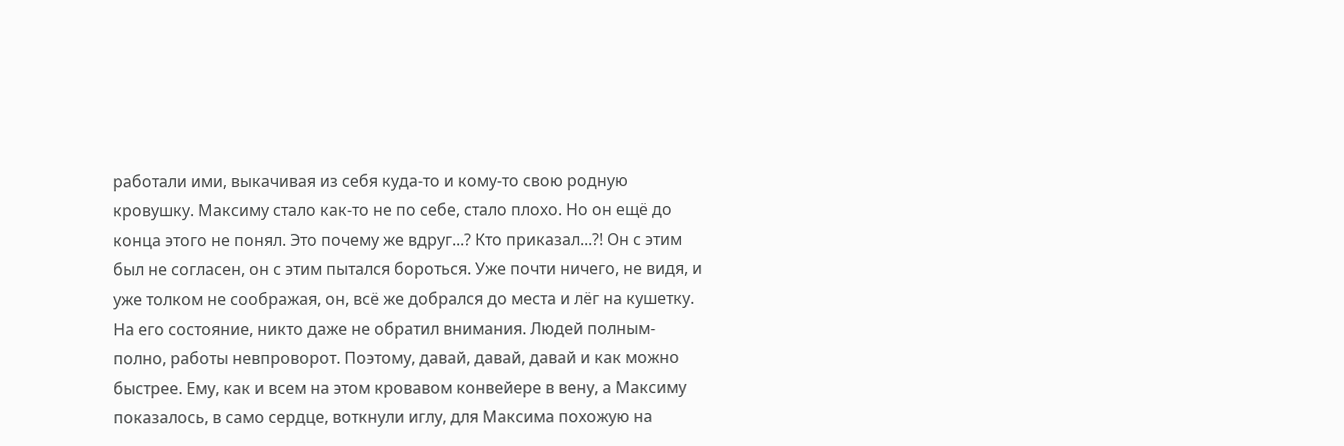работали ими, выкачивая из себя куда-то и кому-то свою родную кровушку. Максиму стало как-то не по себе, стало плохо. Но он ещё до конца этого не понял. Это почему же вдруг...? Кто приказал...?! Он с этим был не согласен, он с этим пытался бороться. Уже почти ничего, не видя, и уже толком не соображая, он, всё же добрался до места и лёг на кушетку. На его состояние, никто даже не обратил внимания. Людей полным-полно, работы невпроворот. Поэтому, давай, давай, давай и как можно быстрее. Ему, как и всем на этом кровавом конвейере в вену, а Максиму показалось, в само сердце, воткнули иглу, для Максима похожую на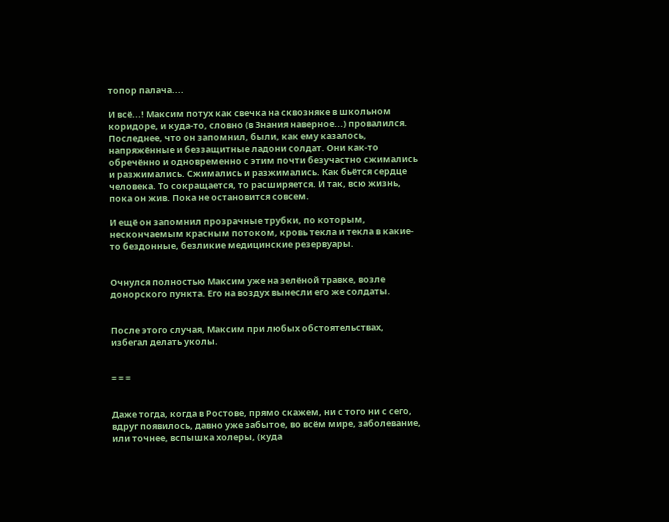топор палача....

И всё...! Максим потух как свечка на сквозняке в школьном коридоре, и куда-то, словно (в Знания наверное...) провалился. Последнее, что он запомнил, были, как ему казалось, напряжённые и беззащитные ладони солдат. Они как-то обречённо и одновременно с этим почти безучастно сжимались и разжимались. Сжимались и разжимались. Как бьётся сердце человека. То сокращается, то расширяется. И так, всю жизнь, пока он жив. Пока не остановится совсем.

И ещё он запомнил прозрачные трубки, по которым, нескончаемым красным потоком, кровь текла и текла в какие-то бездонные, безликие медицинские резервуары.


Очнулся полностью Максим уже на зелёной травке, возле донорского пункта. Его на воздух вынесли его же солдаты.


После этого случая, Максим при любых обстоятельствах, избегал делать уколы.


= = =


Даже тогда, когда в Ростове, прямо скажем, ни с того ни с сего, вдруг появилось, давно уже забытое, во всём мире, заболевание, или точнее, вспышка холеры, (куда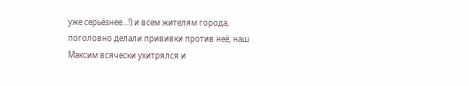уже серьёзнее...!) и всем жителям города, поголовно делали прививки против неё, наш Максим всячески ухитрялся и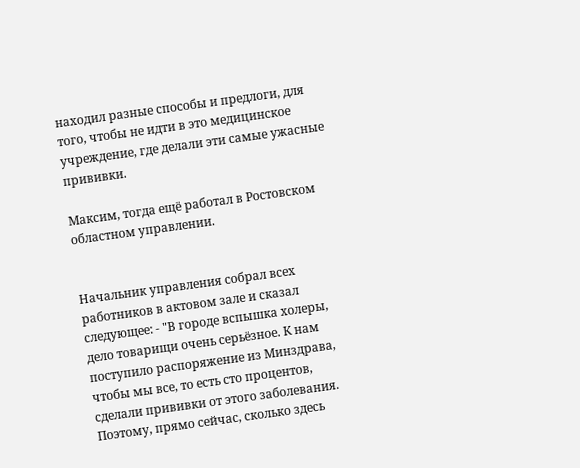находил разные способы и предлоги, для того, чтобы не идти в это медицинское учреждение, где делали эти самые ужасные прививки.

Максим, тогда ещё работал в Ростовском областном управлении.


Начальник управления собрал всех работников в актовом зале и сказал следующее: - "В городе вспышка холеры, дело товарищи очень серьёзное. К нам поступило распоряжение из Минздрава, чтобы мы все, то есть сто процентов, сделали прививки от этого заболевания. Поэтому, прямо сейчас, сколько здесь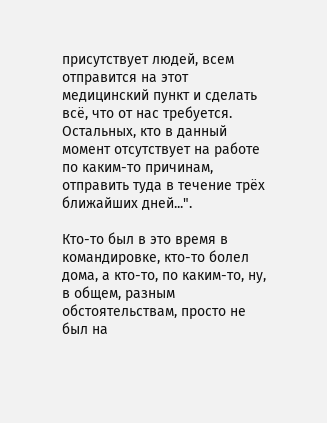присутствует людей, всем отправится на этот медицинский пункт и сделать всё, что от нас требуется. Остальных, кто в данный момент отсутствует на работе по каким-то причинам, отправить туда в течение трёх ближайших дней...".

Кто-то был в это время в командировке, кто-то болел дома, а кто-то, по каким-то, ну, в общем, разным обстоятельствам, просто не был на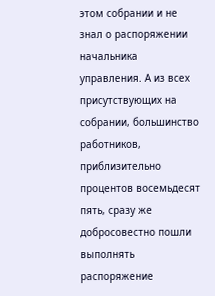этом собрании и не знал о распоряжении начальника управления. А из всех присутствующих на собрании, большинство работников, приблизительно процентов восемьдесят пять, сразу же добросовестно пошли выполнять распоряжение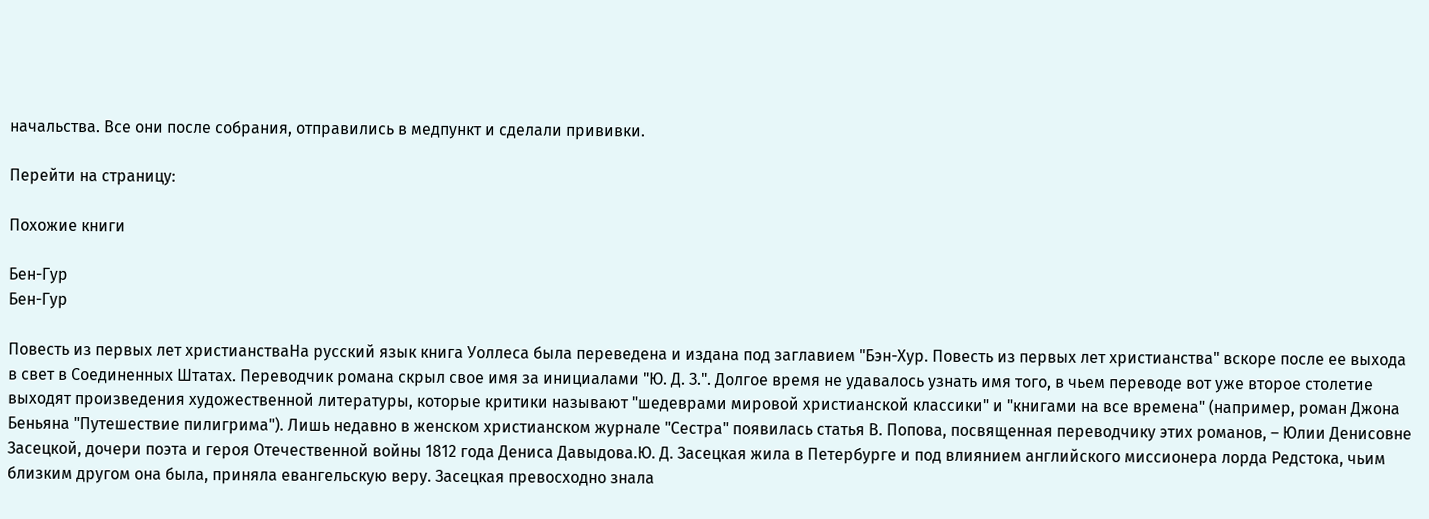начальства. Все они после собрания, отправились в медпункт и сделали прививки.

Перейти на страницу:

Похожие книги

Бен-Гур
Бен-Гур

Повесть из первых лет христианстваНа русский язык книга Уоллеса была переведена и издана под заглавием "Бэн-Хур. Повесть из первых лет христианства" вскоре после ее выхода в свет в Соединенных Штатах. Переводчик романа скрыл свое имя за инициалами "Ю. Д. З.". Долгое время не удавалось узнать имя того, в чьем переводе вот уже второе столетие выходят произведения художественной литературы, которые критики называют "шедеврами мировой христианской классики" и "книгами на все времена" (например, роман Джона Беньяна "Путешествие пилигрима"). Лишь недавно в женском христианском журнале "Сестра" появилась статья В. Попова, посвященная переводчику этих романов, – Юлии Денисовне Засецкой, дочери поэта и героя Отечественной войны 1812 года Дениса Давыдова.Ю. Д. Засецкая жила в Петербурге и под влиянием английского миссионера лорда Редстока, чьим близким другом она была, приняла евангельскую веру. Засецкая превосходно знала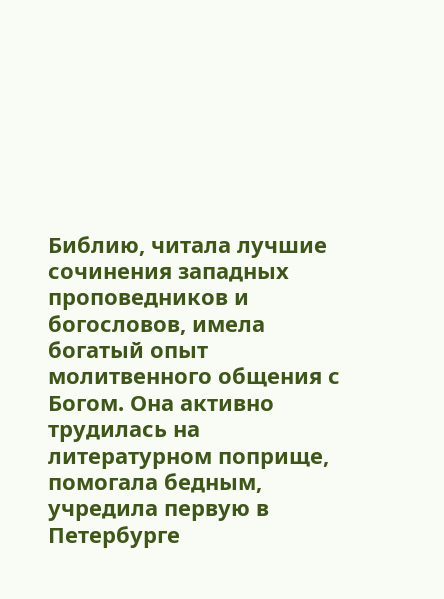Библию, читала лучшие сочинения западных проповедников и богословов, имела богатый опыт молитвенного общения с Богом. Она активно трудилась на литературном поприще, помогала бедным, учредила первую в Петербурге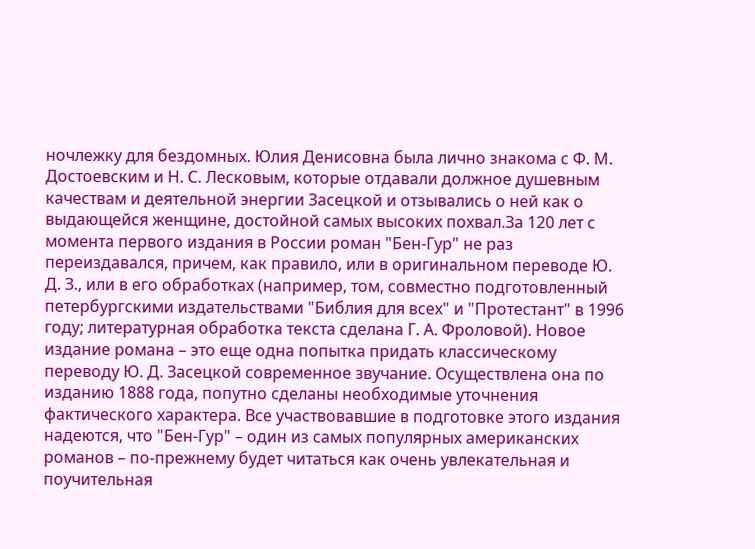ночлежку для бездомных. Юлия Денисовна была лично знакома с Ф. М. Достоевским и Н. С. Лесковым, которые отдавали должное душевным качествам и деятельной энергии Засецкой и отзывались о ней как о выдающейся женщине, достойной самых высоких похвал.За 120 лет с момента первого издания в России роман "Бен-Гур" не раз переиздавался, причем, как правило, или в оригинальном переводе Ю. Д. З., или в его обработках (например, том, совместно подготовленный петербургскими издательствами "Библия для всех" и "Протестант" в 1996 году; литературная обработка текста сделана Г. А. Фроловой). Новое издание романа – это еще одна попытка придать классическому переводу Ю. Д. Засецкой современное звучание. Осуществлена она по изданию 1888 года, попутно сделаны необходимые уточнения фактического характера. Все участвовавшие в подготовке этого издания надеются, что "Бен-Гур" – один из самых популярных американских романов – по-прежнему будет читаться как очень увлекательная и поучительная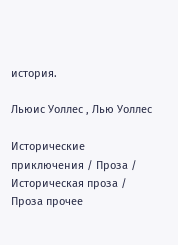история.

Льюис Уоллес , Лью Уоллес

Исторические приключения / Проза / Историческая проза / Проза прочее